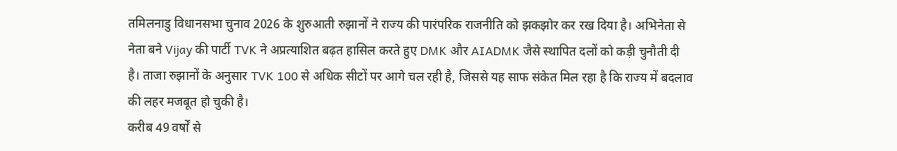तमिलनाडु विधानसभा चुनाव 2026 के शुरुआती रुझानों ने राज्य की पारंपरिक राजनीति को झकझोर कर रख दिया है। अभिनेता से नेता बने Vijay की पार्टी TVK ने अप्रत्याशित बढ़त हासिल करते हुए DMK और AIADMK जैसे स्थापित दलों को कड़ी चुनौती दी है। ताजा रुझानों के अनुसार TVK 100 से अधिक सीटों पर आगे चल रही है, जिससे यह साफ संकेत मिल रहा है कि राज्य में बदलाव की लहर मजबूत हो चुकी है।
करीब 49 वर्षों से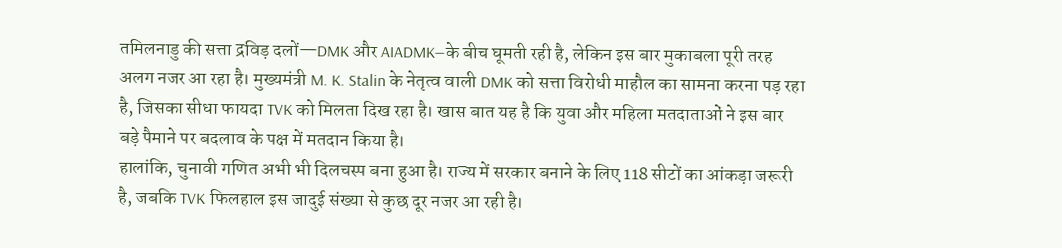तमिलनाडु की सत्ता द्रविड़ दलों—DMK और AIADMK—के बीच घूमती रही है, लेकिन इस बार मुकाबला पूरी तरह अलग नजर आ रहा है। मुख्यमंत्री M. K. Stalin के नेतृत्व वाली DMK को सत्ता विरोधी माहौल का सामना करना पड़ रहा है, जिसका सीधा फायदा TVK को मिलता दिख रहा है। खास बात यह है कि युवा और महिला मतदाताओं ने इस बार बड़े पैमाने पर बदलाव के पक्ष में मतदान किया है।
हालांकि, चुनावी गणित अभी भी दिलचस्प बना हुआ है। राज्य में सरकार बनाने के लिए 118 सीटों का आंकड़ा जरूरी है, जबकि TVK फिलहाल इस जादुई संख्या से कुछ दूर नजर आ रही है।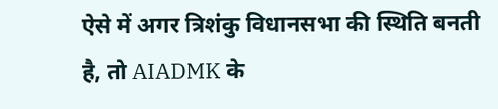ऐसे में अगर त्रिशंकु विधानसभा की स्थिति बनती है, तो AIADMK के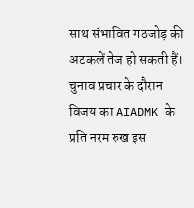साथ संभावित गठजोड़ की अटकलें तेज हो सकती हैं। चुनाव प्रचार के दौरान विजय का AIADMK के प्रति नरम रुख इस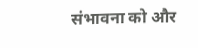संभावना को और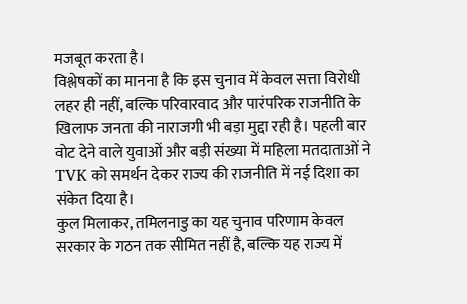मजबूत करता है।
विश्लेषकों का मानना है कि इस चुनाव में केवल सत्ता विरोधी लहर ही नहीं, बल्कि परिवारवाद और पारंपरिक राजनीति के खिलाफ जनता की नाराजगी भी बड़ा मुद्दा रही है। पहली बार वोट देने वाले युवाओं और बड़ी संख्या में महिला मतदाताओं ने TVK को समर्थन देकर राज्य की राजनीति में नई दिशा का संकेत दिया है।
कुल मिलाकर, तमिलनाडु का यह चुनाव परिणाम केवल सरकार के गठन तक सीमित नहीं है, बल्कि यह राज्य में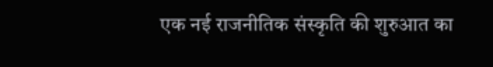एक नई राजनीतिक संस्कृति की शुरुआत का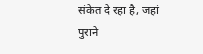संकेत दे रहा है, जहां पुराने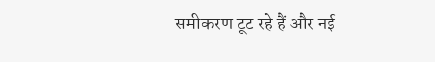समीकरण टूट रहे हैं और नई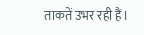ताकतें उभर रही हैं।